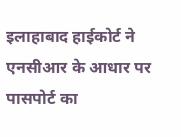इलाहाबाद हाईकोर्ट ने एनसीआर के आधार पर पासपोर्ट का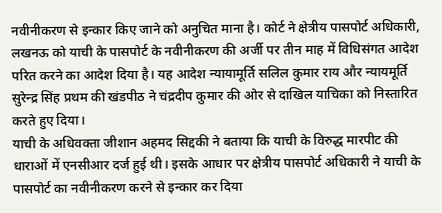नवीनीकरण से इन्कार किए जाने को अनुचित माना है। कोर्ट ने क्षेत्रीय पासपोर्ट अधिकारी, लखनऊ को याची के पासपोर्ट के नवीनीकरण की अर्जी पर तीन माह में विधिसंगत आदेश परित करने का आदेश दिया है। यह आदेश न्यायामूर्ति सलिल कुमार राय और न्यायमूर्ति सुरेन्द्र सिंह प्रथम की खंडपीठ ने चंद्रदीप कुमार की ओर से दाखिल याचिका को निस्तारित करते हुए दिया।
याची के अधिवक्ता जीशान अहमद सिद्दकी ने बताया कि याची के विरुद्ध मारपीट की धाराओं में एनसीआर दर्ज हुई थी। इसके आधार पर क्षेत्रीय पासपोर्ट अधिकारी ने याची के पासपोर्ट का नवीनीकरण करने से इन्कार कर दिया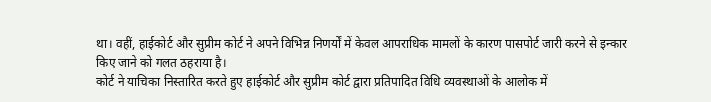था। वहीं, हाईकोर्ट और सुप्रीम कोर्ट ने अपने विभिन्न निणर्यों में केवल आपराधिक मामलों के कारण पासपोर्ट जारी करने से इन्कार किए जाने को गलत ठहराया है।
कोर्ट ने याचिका निस्तारित करते हुए हाईकोर्ट और सुप्रीम कोर्ट द्वारा प्रतिपादित विधि व्यवस्थाओं के आलोक में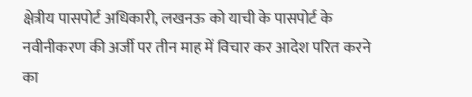क्षेत्रीय पासपोर्ट अधिकारी, लखनऊ को याची के पासपोर्ट के नवीनीकरण की अर्जी पर तीन माह में विचार कर आदेश परित करने का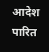आदेश पारित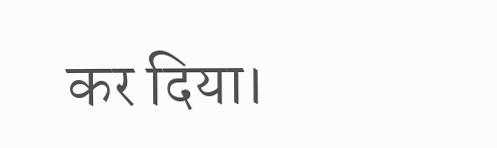कर दिया।